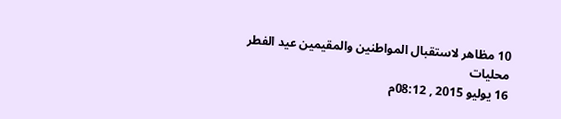10 مظاهر لاستقبال المواطنين والمقيمين عيد الفطر
محليات
16 يوليو 2015 , 08:12م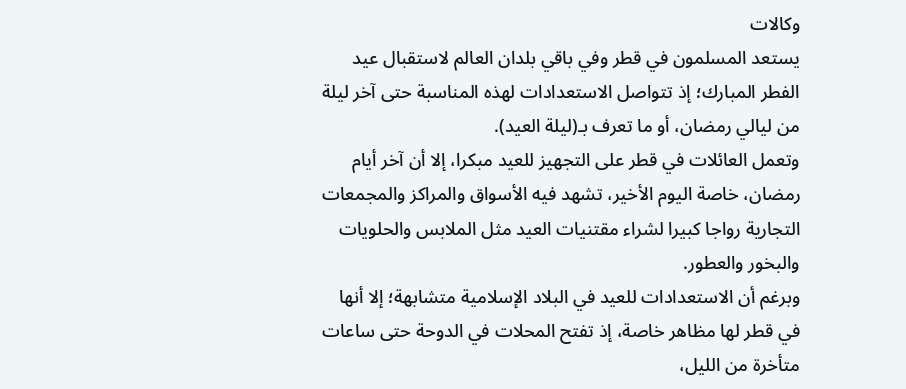وكالات
يستعد المسلمون في قطر وفي باقي بلدان العالم لاستقبال عيد الفطر المبارك؛ إذ تتواصل الاستعدادات لهذه المناسبة حتى آخر ليلة من ليالي رمضان، أو ما تعرف بـ(ليلة العيد).
وتعمل العائلات في قطر على التجهيز للعيد مبكرا، إلا أن آخر أيام رمضان، خاصة اليوم الأخير، تشهد فيه الأسواق والمراكز والمجمعات التجارية رواجا كبيرا لشراء مقتنيات العيد مثل الملابس والحلويات والبخور والعطور.
وبرغم أن الاستعدادات للعيد في البلاد الإسلامية متشابهة؛ إلا أنها في قطر لها مظاهر خاصة، إذ تفتح المحلات في الدوحة حتى ساعات متأخرة من الليل،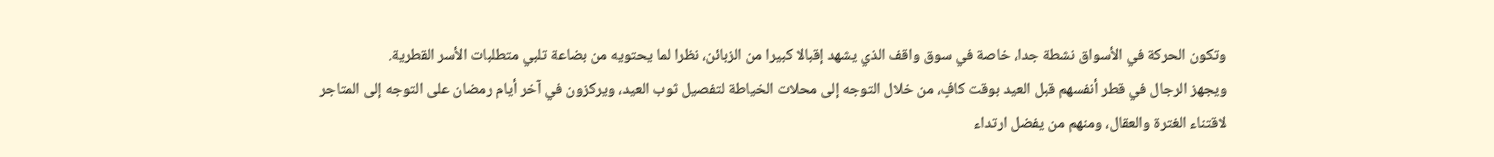وتكون الحركة في الأسواق نشطة جدا، خاصة في سوق واقف الذي يشهد إقبالا كبيرا من الزبائن، نظرا لما يحتويه من بضاعة تلبي متطلبات الأسر القطرية.
ويجهز الرجال في قطر أنفسهم قبل العيد بوقت كافٍ، من خلال التوجه إلى محلات الخياطة لتفصيل ثوب العيد، ويركزون في آخر أيام رمضان على التوجه إلى المتاجر لاقتناء الغترة والعقال، ومنهم من يفضل ارتداء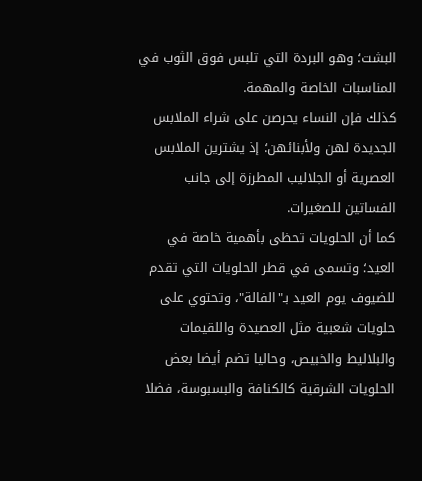البشت؛ وهو البردة التي تلبس فوق الثوب في المناسبات الخاصة والمهمة.
كذلك فإن النساء يحرصن على شراء الملابس الجديدة لهن ولأبنائهن؛ إذ يشترين الملابس العصرية أو الجلاليب المطرزة إلى جانب الفساتين للصغيرات.
كما أن الحلويات تحظى بأهمية خاصة في العيد؛ وتسمى في قطر الحلويات التي تقدم للضيوف يوم العيد بـ"الفالة"، وتحتوي على حلويات شعبية مثل العصيدة واللقيمات والبلاليط والخبيص، وحاليا تضم أيضا بعض الحلويات الشرقية كالكنافة والبسبوسة، فضلا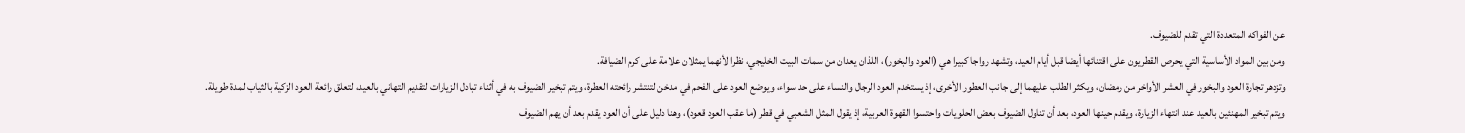عن الفواكه المتعددة التي تقدم للضيوف.
ومن بين المواد الأساسية التي يحرص القطريون على اقتنائها أيضا قبل أيام العيد، وتشهد رواجا كبيرا هي (العود والبخور)، اللذان يعدان من سمات البيت الخليجي، نظرا لأنهما يمثلان علامة على كرم الضيافة.
وتزدهر تجارة العود والبخور في العشر الأواخر من رمضان، ويكثر الطلب عليهما إلى جانب العطور الأخرى، إذ يستخدم العود الرجال والنساء على حد سواء، ويوضع العود على الفحم في مدخن لتنتشر رائحته العطرة، ويتم تبخير الضيوف به في أثناء تبادل الزيارات لتقديم التهاني بالعيد، لتعلق رائعة العود الزكية بالثياب لمدة طويلة.
ويتم تبخير المهنئين بالعيد عند انتهاء الزيارة، ويقدم حينها العود، بعد أن تناول الضيوف بعض الحلويات واحتسوا القهوة العربية، إذ يقول المثل الشعبي في قطر (ما عقب العود قعود)، وهنا دليل على أن العود يقدم بعد أن يهم الضيوف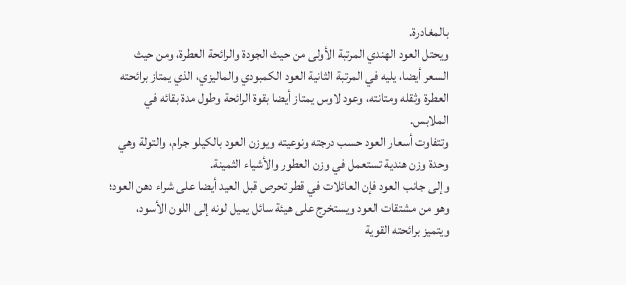بالمغادرة.
ويحتل العود الهندي المرتبة الأولى من حيث الجودة والرائحة العطرة، ومن حيث السعر أيضا، يليه في المرتبة الثانية العود الكمبودي والماليزي، الذي يمتاز برائحته العطرة وثقله ومتانته، وعود لاوس يمتاز أيضا بقوة الرائحة وطول مدة بقائه في الملابس.
وتتفاوت أسعار العود حسب درجته ونوعيته ويوزن العود بالكيلو جرام، والتولة وهي وحدة وزن هندية تستعمل في وزن العطور والأشياء الثمينة.
وإلى جانب العود فإن العائلات في قطر تحرص قبل العيد أيضا على شراء دهن العود؛ وهو من مشتقات العود ويستخرج على هيئة سائل يميل لونه إلى اللون الأسود، ويتميز برائحته القوية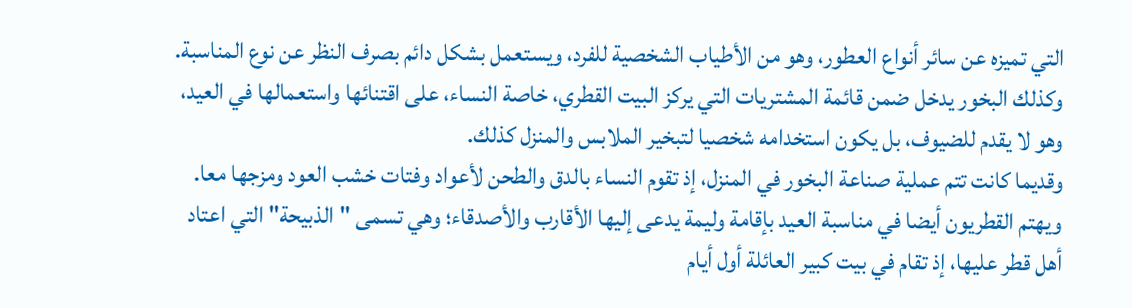التي تميزه عن سائر أنواع العطور، وهو من الأطياب الشخصية للفرد، ويستعمل بشكل دائم بصرف النظر عن نوع المناسبة.
وكذلك البخور يدخل ضمن قائمة المشتريات التي يركز البيت القطري، خاصة النساء، على اقتنائها واستعمالها في العيد، وهو لا يقدم للضيوف، بل يكون استخدامه شخصيا لتبخير الملابس والمنزل كذلك.
وقديما كانت تتم عملية صناعة البخور في المنزل، إذ تقوم النساء بالدق والطحن لأعواد وفتات خشب العود ومزجها معا.
ويهتم القطريون أيضا في مناسبة العيد بإقامة وليمة يدعى إليها الأقارب والأصدقاء؛ وهي تسمى "الذبيحة" التي اعتاد أهل قطر عليها، إذ تقام في بيت كبير العائلة أول أيام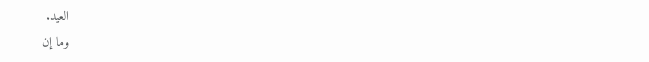العيد.
وما إن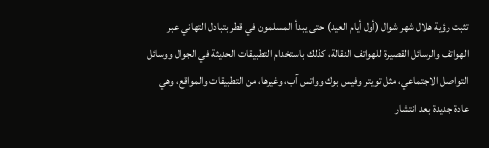تثبت رؤية هلال شهر شوال (أول أيام العيد) حتى يبدأ المسلمون في قطر بتبادل التهاني عبر الهواتف والرسائل القصيرة للهواتف النقالة، كذلك باستخدام التطبيقات الحديثة في الجوال ووسائل التواصل الاجتماعي، مثل تويتر وفيس بوك وواتس آب، وغيرها، من التطبيقات والمواقع، وهي عادة جديدة بعد انتشار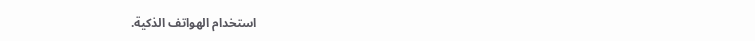استخدام الهواتف الذكية.